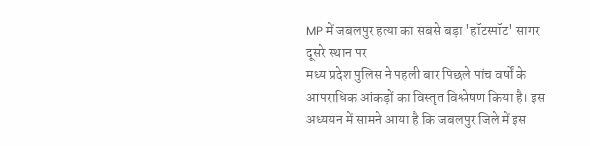MP में जबलपुर हत्या का सबसे बड़ा 'हॉटस्पॉट' सागर दूसरे स्थान पर
मध्य प्रदेश पुलिस ने पहली बार पिछले पांच वर्षों के आपराधिक आंकड़ों का विस्तृत विश्लेषण किया है। इस अध्ययन में सामने आया है कि जबलपुर जिले में इस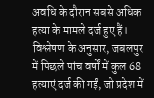अवधि के दौरान सबसे अधिक हत्या के मामले दर्ज हुए हैं। विश्लेषण के अनुसार, जबलपुर में पिछले पांच वर्षों में कुल 68 हत्याएं दर्ज की गईं, जो प्रदेश में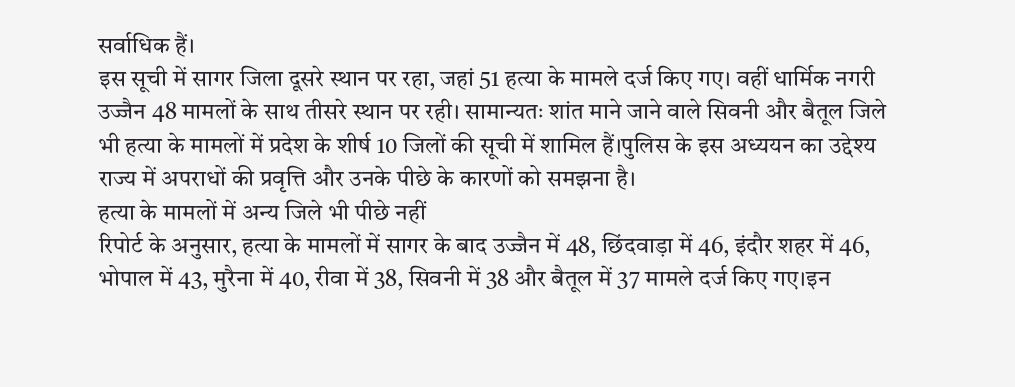सर्वाधिक हैं।
इस सूची में सागर जिला दूसरे स्थान पर रहा, जहां 51 हत्या के मामले दर्ज किए गए। वहीं धार्मिक नगरी उज्जैन 48 मामलों के साथ तीसरे स्थान पर रही। सामान्यतः शांत माने जाने वाले सिवनी और बैतूल जिले भी हत्या के मामलों में प्रदेश के शीर्ष 10 जिलों की सूची में शामिल हैं।पुलिस के इस अध्ययन का उद्देश्य राज्य में अपराधों की प्रवृत्ति और उनके पीछे के कारणों को समझना है।
हत्या के मामलों में अन्य जिले भी पीछे नहीं
रिपोर्ट के अनुसार, हत्या के मामलों में सागर के बाद उज्जैन में 48, छिंदवाड़ा में 46, इंदौर शहर में 46, भोपाल में 43, मुरैना में 40, रीवा में 38, सिवनी में 38 और बैतूल में 37 मामले दर्ज किए गए।इन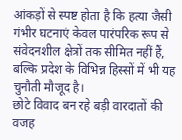आंकड़ों से स्पष्ट होता है कि हत्या जैसी गंभीर घटनाएं केवल पारंपरिक रूप से संवेदनशील क्षेत्रों तक सीमित नहीं हैं, बल्कि प्रदेश के विभिन्न हिस्सों में भी यह चुनौती मौजूद है।
छोटे विवाद बन रहे बड़ी वारदातों की वजह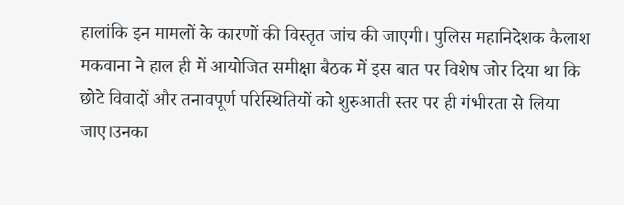हालांकि इन मामलों के कारणों की विस्तृत जांच की जाएगी। पुलिस महानिदेशक कैलाश मकवाना ने हाल ही में आयोजित समीक्षा बैठक में इस बात पर विशेष जोर दिया था कि छोटे विवादों और तनावपूर्ण परिस्थितियों को शुरुआती स्तर पर ही गंभीरता से लिया जाए।उनका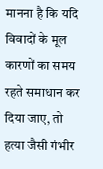मानना है कि यदि विवादों के मूल कारणों का समय रहते समाधान कर दिया जाए, तो हत्या जैसी गंभीर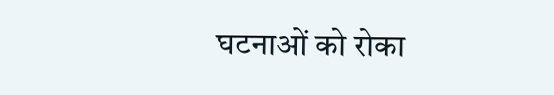घटनाओं को रोका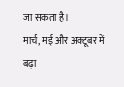जा सकता है।
मार्च, मई और अक्टूबर में बढ़ा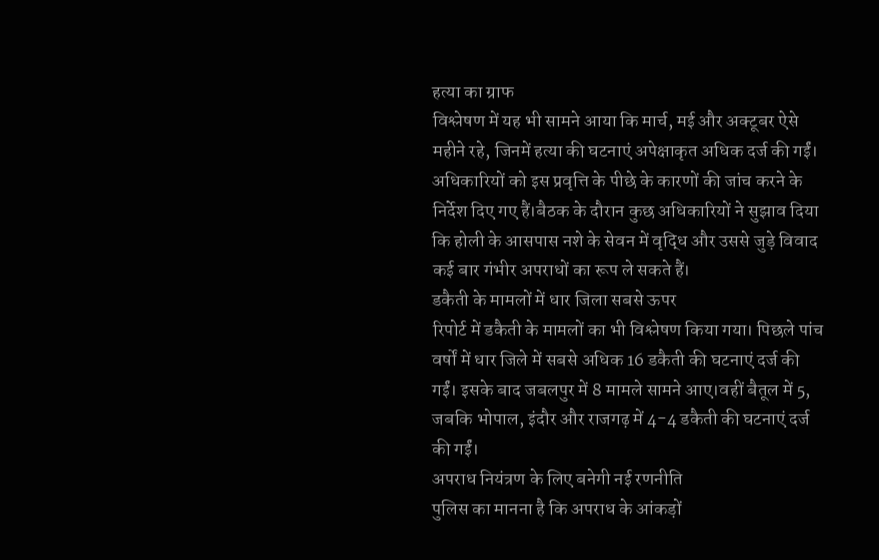हत्या का ग्राफ
विश्लेषण में यह भी सामने आया कि मार्च, मई और अक्टूबर ऐसे महीने रहे, जिनमें हत्या की घटनाएं अपेक्षाकृत अधिक दर्ज की गईं। अधिकारियों को इस प्रवृत्ति के पीछे के कारणों की जांच करने के निर्देश दिए गए हैं।बैठक के दौरान कुछ अधिकारियों ने सुझाव दिया कि होली के आसपास नशे के सेवन में वृद्धि और उससे जुड़े विवाद कई बार गंभीर अपराधों का रूप ले सकते हैं।
डकैती के मामलों में धार जिला सबसे ऊपर
रिपोर्ट में डकैती के मामलों का भी विश्लेषण किया गया। पिछले पांच वर्षों में धार जिले में सबसे अधिक 16 डकैती की घटनाएं दर्ज की गईं। इसके बाद जबलपुर में 8 मामले सामने आए।वहीं बैतूल में 5, जबकि भोपाल, इंदौर और राजगढ़ में 4-4 डकैती की घटनाएं दर्ज की गईं।
अपराध नियंत्रण के लिए बनेगी नई रणनीति
पुलिस का मानना है कि अपराध के आंकड़ों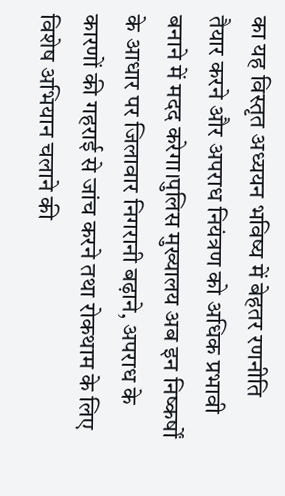का यह विस्तृत अध्ययन भविष्य में बेहतर रणनीति तैयार करने और अपराध नियंत्रण को अधिक प्रभावी बनाने में मदद करेगा।पुलिस मुख्यालय अब इन निष्कर्षों के आधार पर जिलावार निगरानी बढ़ाने, अपराध के कारणों की गहराई से जांच करने तथा रोकथाम के लिए विशेष अभियान चलाने की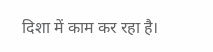दिशा में काम कर रहा है।